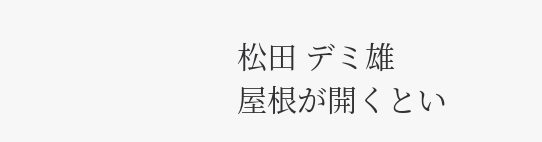松田 デミ雄
屋根が開くとい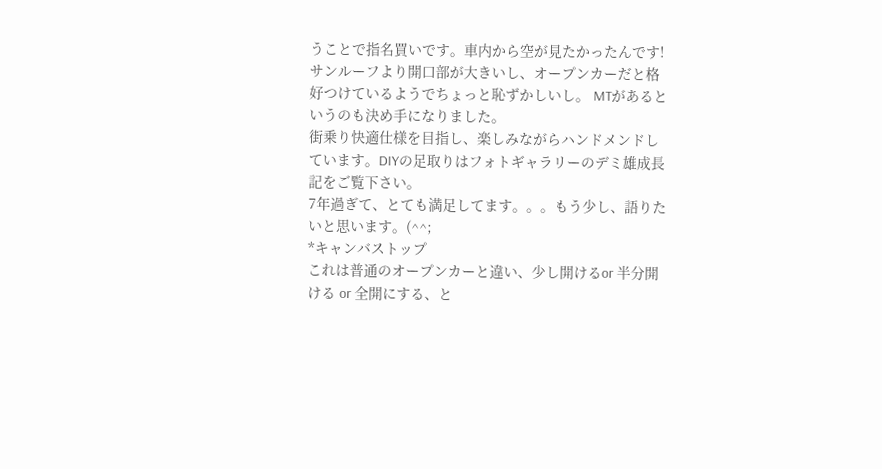うことで指名買いです。車内から空が見たかったんです!
サンルーフより開口部が大きいし、オープンカーだと格好つけているようでちょっと恥ずかしいし。 MTがあるというのも決め手になりました。
街乗り快適仕様を目指し、楽しみながらハンドメンドしています。DIYの足取りはフォトギャラリーのデミ雄成長記をご覧下さい。
7年過ぎて、とても満足してます。。。もう少し、語りたいと思います。(^^;
*キャンバストップ
これは普通のオープンカーと違い、少し開けるor 半分開ける or 全開にする、と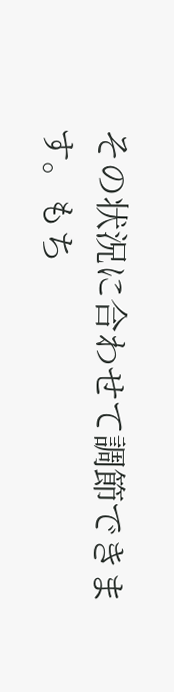その状況に合わせて調節できます。もち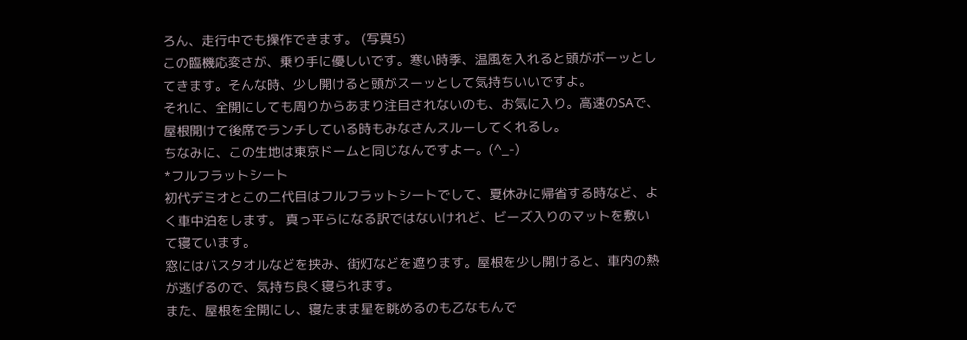ろん、走行中でも操作できます。 (写真5)
この臨機応変さが、乗り手に優しいです。寒い時季、温風を入れると頭がボーッとしてきます。そんな時、少し開けると頭がスーッとして気持ちいいですよ。
それに、全開にしても周りからあまり注目されないのも、お気に入り。高速のSAで、屋根開けて後席でランチしている時もみなさんスルーしてくれるし。
ちなみに、この生地は東京ドームと同じなんですよー。(^_-)
*フルフラットシート
初代デミオとこの二代目はフルフラットシートでして、夏休みに帰省する時など、よく車中泊をします。 真っ平らになる訳ではないけれど、ビーズ入りのマットを敷いて寝ています。
窓にはバスタオルなどを挟み、街灯などを遮ります。屋根を少し開けると、車内の熱が逃げるので、気持ち良く寝られます。
また、屋根を全開にし、寝たまま星を眺めるのも乙なもんで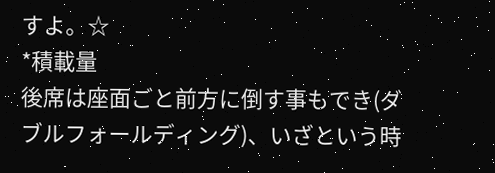すよ。☆
*積載量
後席は座面ごと前方に倒す事もでき(ダブルフォールディング)、いざという時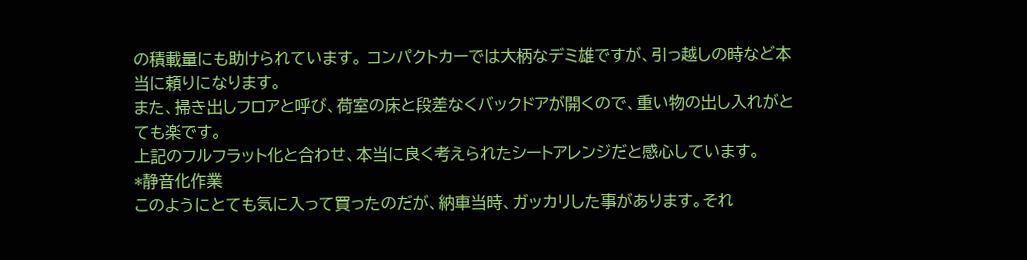の積載量にも助けられています。 コンパクトカーでは大柄なデミ雄ですが、引っ越しの時など本当に頼りになります。
また、掃き出しフロアと呼び、荷室の床と段差なくバックドアが開くので、重い物の出し入れがとても楽です。
上記のフルフラット化と合わせ、本当に良く考えられたシートアレンジだと感心しています。
*静音化作業
このようにとても気に入って買ったのだが、納車当時、ガッカリした事があります。それ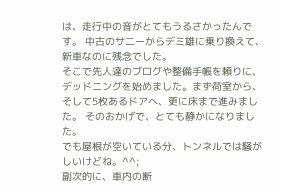は、走行中の音がとてもうるさかったんです。 中古のサニーからデミ雄に乗り換えて、新車なのに残念でした。
そこで先人達のブログや整備手帳を頼りに、デッドニングを始めました。まず荷室から、そして5枚あるドアへ、更に床まで進みました。 そのおかげで、とても静かになりました。
でも屋根が空いている分、トンネルでは騒がしいけどね。^^;
副次的に、車内の断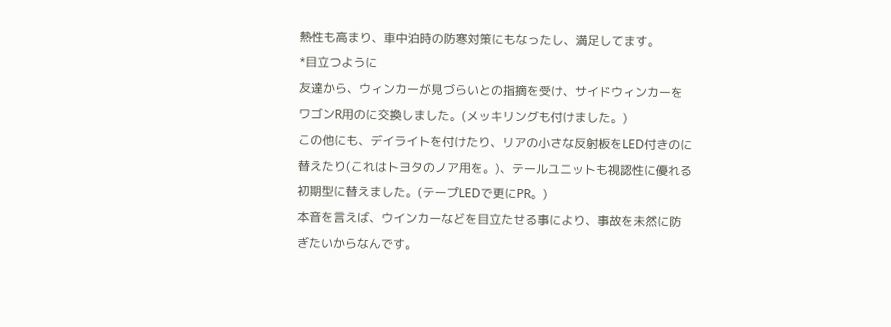熱性も高まり、車中泊時の防寒対策にもなったし、満足してます。
*目立つように
友達から、ウィンカーが見づらいとの指摘を受け、サイドウィンカーをワゴンR用のに交換しました。(メッキリングも付けました。)
この他にも、デイライトを付けたり、リアの小さな反射板をLED付きのに替えたり(これはトヨタのノア用を。)、テールユニットも視認性に優れる初期型に替えました。(テープLEDで更にPR。)
本音を言えば、ウインカーなどを目立たせる事により、事故を未然に防ぎたいからなんです。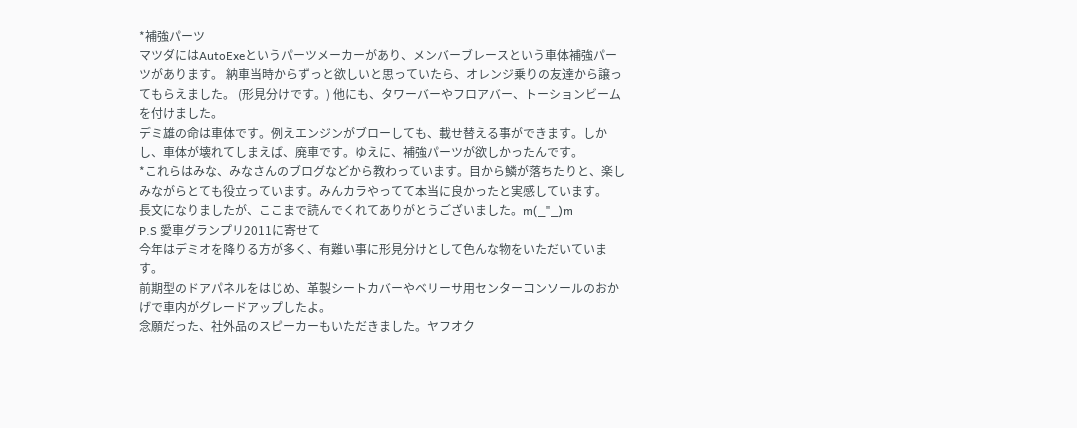*補強パーツ
マツダにはAutoExeというパーツメーカーがあり、メンバーブレースという車体補強パーツがあります。 納車当時からずっと欲しいと思っていたら、オレンジ乗りの友達から譲ってもらえました。 (形見分けです。) 他にも、タワーバーやフロアバー、トーションビームを付けました。
デミ雄の命は車体です。例えエンジンがブローしても、載せ替える事ができます。しかし、車体が壊れてしまえば、廃車です。ゆえに、補強パーツが欲しかったんです。
*これらはみな、みなさんのブログなどから教わっています。目から鱗が落ちたりと、楽しみながらとても役立っています。みんカラやってて本当に良かったと実感しています。
長文になりましたが、ここまで読んでくれてありがとうございました。m(_"_)m
P.S 愛車グランプリ2011に寄せて
今年はデミオを降りる方が多く、有難い事に形見分けとして色んな物をいただいています。
前期型のドアパネルをはじめ、革製シートカバーやベリーサ用センターコンソールのおかげで車内がグレードアップしたよ。
念願だった、社外品のスピーカーもいただきました。ヤフオク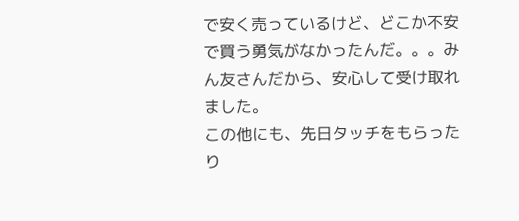で安く売っているけど、どこか不安で買う勇気がなかったんだ。。。みん友さんだから、安心して受け取れました。
この他にも、先日タッチをもらったり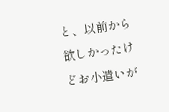と、以前から欲しかったけどお小遣いが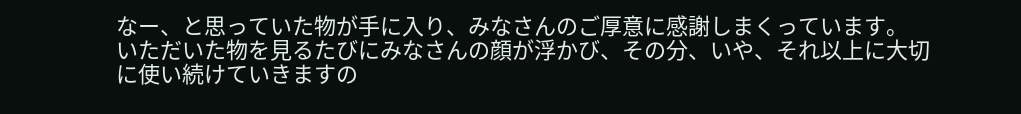なー、と思っていた物が手に入り、みなさんのご厚意に感謝しまくっています。
いただいた物を見るたびにみなさんの顔が浮かび、その分、いや、それ以上に大切に使い続けていきますの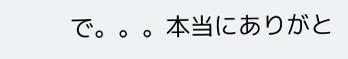で。。。本当にありがと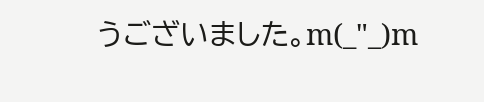うございました。m(_"_)m